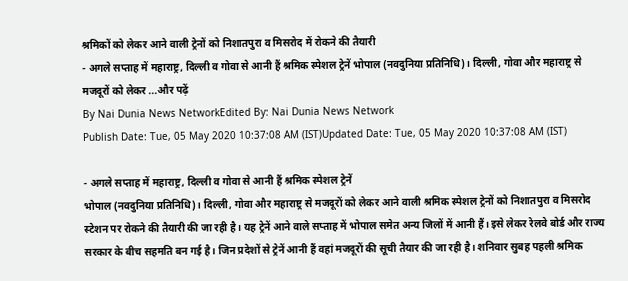श्रमिकों को लेकर आने वाली ट्रेनों को निशातपुरा व मिसरोद में रोकने की तैयारी
- अगले सप्ताह में महाराष्ट्र, दिल्ली व गोवा से आनी हैं श्रमिक स्पेशल ट्रेनें भोपाल (नवदुनिया प्रतिनिधि)। दिल्ली, गोवा और महाराष्ट्र से मजदूरों को लेकर ...और पढ़ें
By Nai Dunia News NetworkEdited By: Nai Dunia News Network
Publish Date: Tue, 05 May 2020 10:37:08 AM (IST)Updated Date: Tue, 05 May 2020 10:37:08 AM (IST)

- अगले सप्ताह में महाराष्ट्र, दिल्ली व गोवा से आनी हैं श्रमिक स्पेशल ट्रेनें
भोपाल (नवदुनिया प्रतिनिधि)। दिल्ली, गोवा और महाराष्ट्र से मजदूरों को लेकर आने वाली श्रमिक स्पेशल ट्रेनों को निशातपुरा व मिसरोद स्टेशन पर रोकने की तैयारी की जा रही है। यह ट्रेनें आने वाले सप्ताह में भोपाल समेत अन्य जिलों में आनी हैं। इसे लेकर रेलवे बोर्ड और राज्य सरकार के बीच सहमति बन गई है। जिन प्रदेशों से ट्रेनें आनी हैं वहां मजदूरों की सूची तैयार की जा रही है। शनिवार सुबह पहली श्रमिक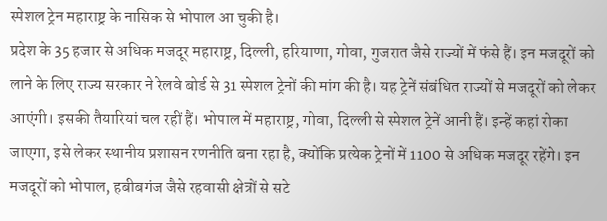स्पेशल ट्रेन महाराष्ट्र के नासिक से भोपाल आ चुकी है।
प्रदेश के 35 हजार से अधिक मजदूर महाराष्ट्र, दिल्ली, हरियाणा, गोवा, गुजरात जैसे राज्यों में फंसे हैं। इन मजदूरों को लाने के लिए राज्य सरकार ने रेलवे बोर्ड से 31 स्पेशल ट्रेनों की मांग की है। यह ट्रेनें संबंधित राज्यों से मजदूरों को लेकर आएंगी। इसकी तैयारियां चल रहीं हैं। भोपाल में महाराष्ट्र, गोवा, दिल्ली से स्पेशल ट्रेनें आनी हैं। इन्हें कहां रोका जाएगा, इसे लेकर स्थानीय प्रशासन रणनीति बना रहा है, क्योंकि प्रत्येक ट्रेनों में 1100 से अधिक मजदूर रहेंगे। इन मजदूरों को भोपाल, हबीबगंज जैसे रहवासी क्षेत्रों से सटे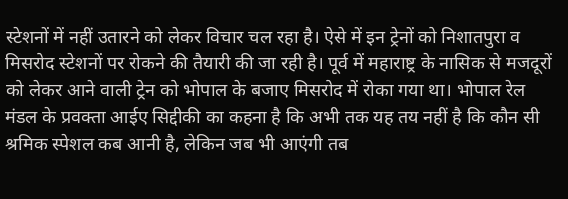स्टेशनों में नहीं उतारने को लेकर विचार चल रहा है। ऐसे में इन ट्रेनों को निशातपुरा व मिसरोद स्टेशनों पर रोकने की तैयारी की जा रही है। पूर्व में महाराष्ट्र के नासिक से मजदूरों को लेकर आने वाली ट्रेन को भोपाल के बजाए मिसरोद में रोका गया था। भोपाल रेल मंडल के प्रवक्ता आईए सिद्दीकी का कहना है कि अभी तक यह तय नहीं है कि कौन सी श्रमिक स्पेशल कब आनी है, लेकिन जब भी आएंगी तब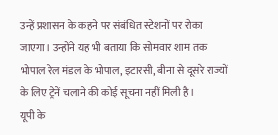उन्हें प्रशासन के कहने पर संबंधित स्टेशनों पर रोका जाएगा। उन्होंने यह भी बताया कि सोमवार शाम तक भोपाल रेल मंडल के भोपाल, इटारसी, बीना से दूसरे राज्यों के लिए ट्रेनें चलाने की कोई सूचना नहीं मिली है।
यूपी के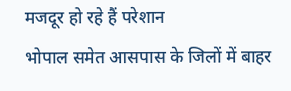मजदूर हो रहे हैं परेशान
भोपाल समेत आसपास के जिलों में बाहर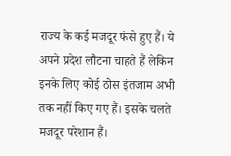राज्य के कई मजदूर फंसे हुए हैं। ये अपने प्रदेश लौटना चाहते हैं लेकिन इनके लिए कोई ठोस इंतजाम अभी तक नहीं किए गए हैं। इसके चलते मजदूर परेशान हैं।